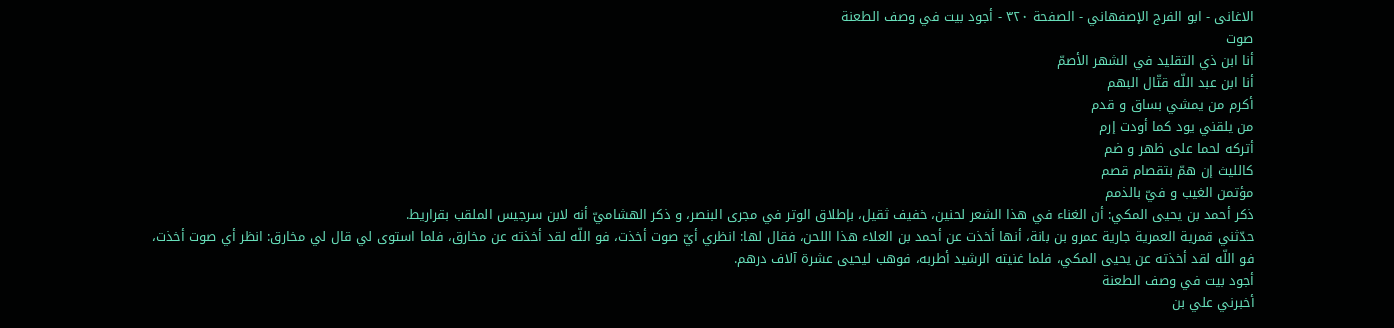الاغانی - ابو الفرج الإصفهاني - الصفحة ٣٢٠ - أجود بيت في وصف الطعنة
صوت
أنا ابن ذي التقليد في الشهر الأصمّ
أنا ابن عبد اللّه قتّال البهم
أكرم من يمشي بساق و قدم
من يلقني يود كما أودت إرم
أتركه لحما على ظهر و ضم
كالليث إن همّ بتقصام قصم
مؤتمن الغيب و فيّ بالذمم
ذكر أحمد بن يحيى المكي: أن الغناء في هذا الشعر لحنين، خفيف ثقيل، بإطلاق الوتر في مجرى البنصر، و ذكر الهشاميّ أنه لابن سرجيس الملقب بقراريط.
حدّثني قمرية العمرية جارية عمرو بن بانة، أنها أخذت عن أحمد بن العلاء هذا اللحن، فقال لها: انظري أيّ صوت أخذت، فو اللّه لقد أخذته عن مخارق، فلما استوى لي قال لي مخارق: انظر أي صوت أخذت، فو اللّه لقد أخذته عن يحيى المكي، فلما غنيته الرشيد أطربه، فوهب ليحيى عشرة آلاف درهم.
أجود بيت في وصف الطعنة
أخبرني علي بن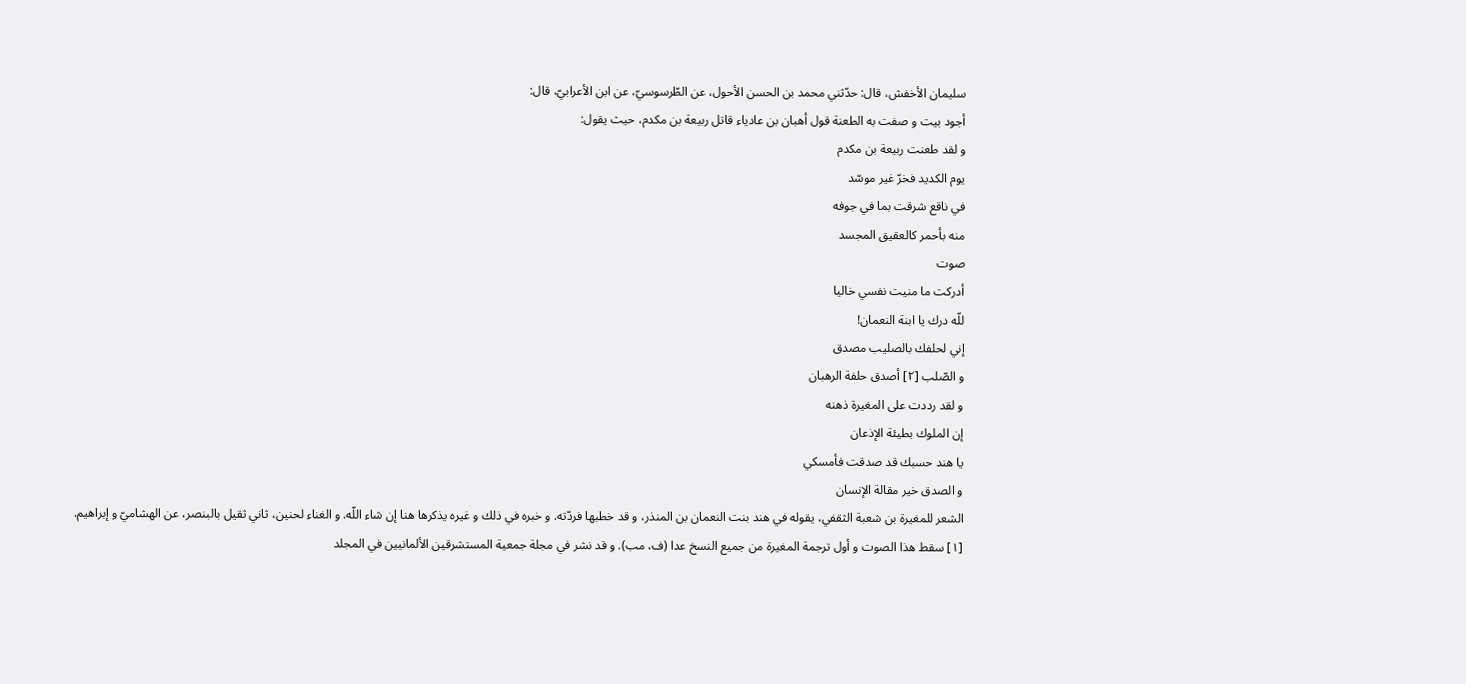سليمان الأخفش، قال: حدّثني محمد بن الحسن الأحول، عن الطّرسوسيّ، عن ابن الأعرابيّ، قال:
أجود بيت و صفت به الطعنة قول أهبان بن عادياء قاتل ربيعة بن مكدم، حيث يقول:
و لقد طعنت ربيعة بن مكدم
يوم الكديد فخرّ غير موسّد
في ناقع شرقت بما في جوفه
منه بأحمر كالعقيق المجسد
صوت
أدركت ما منيت نفسي خاليا
للّه درك يا ابنة النعمان!
إني لحلفك بالصليب مصدق
و الصّلب [٢] أصدق حلفة الرهبان
و لقد رددت على المغيرة ذهنه
إن الملوك بطيئة الإذعان
يا هند حسبك قد صدقت فأمسكي
و الصدق خير مقالة الإنسان
الشعر للمغيرة بن شعبة الثقفي، يقوله في هند بنت النعمان بن المنذر، و قد خطبها فردّته. و خبره في ذلك و غيره يذكرها هنا إن شاء اللّه. و الغناء لحنين، ثاني ثقيل بالبنصر، عن الهشاميّ و إبراهيم.
[١] سقط هذا الصوت و أول ترجمة المغيرة من جميع النسخ عدا (ف، مب). و قد نشر في مجلة جمعية المستشرقين الألمانيين في المجلد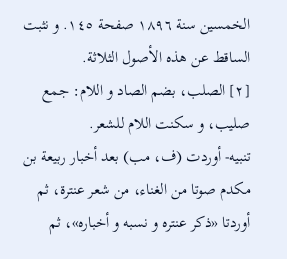الخمسين سنة ١٨٩٦ صفحة ١٤٥. و نثبت الساقط عن هذه الأصول الثلاثة.
[٢] الصلب، بضم الصاد و اللام: جمع صليب، و سكنت اللام للشعر.
تنبيه- أوردت (ف، مب) بعد أخبار ربيعة بن مكدم صوتا من الغناء، من شعر عنترة، ثم أوردتا «ذكر عنتره و نسبه و أخباره»، ثم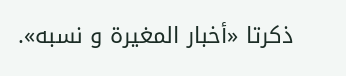ذكرتا «أخبار المغيرة و نسبه».